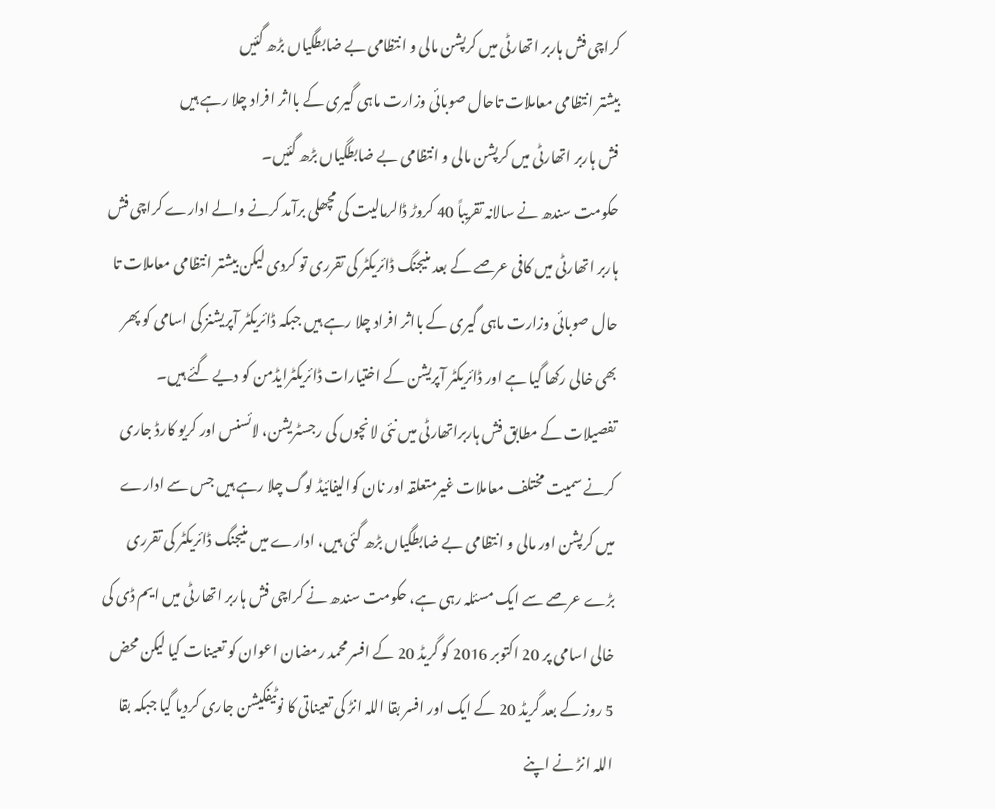کراچی فش ہاربر اتھارٹی میں کرپشن مالی و انتظامی بے ضابطگیاں بڑھ گئیں
بیشتر انتظامی معاملات تاحال صوبائی وزارت ماہی گیری کے بااثر افراد چلا رہے ہیں
فش ہاربر اتھارٹی میں کرپشن مالی و انتظامی بے ضابطگیاں بڑھ گئیں۔
حکومت سندھ نے سالانہ تقریباً 40 کروڑ ڈالرمالیت کی مچھلی برآمد کرنے والے ادارے کراچی فش ہاربر اتھارٹی میں کافی عرصے کے بعد منیجنگ ڈائریکٹر کی تقرری تو کردی لیکن بیشتر انتظامی معاملات تا حال صوبائی وزارت ماہی گیری کے بااثر افراد چلا رہے ہیں جبکہ ڈائریکٹر آپریشنز کی اسامی کو پھر بھی خالی رکھا گیا ہے اور ڈائریکٹر آپریشن کے اختیارات ڈائریکٹرایڈمن کو دیے گئے ہیں۔
تفصیلات کے مطابق فش ہاربراتھارٹی میں نئی لانچوں کی رجسٹریشن، لائسنس اور کریو کارڈ جاری کرنے سمیت مختلف معاملات غیرمتعلقہ اور نان کوالیفائیڈ لوگ چلا رہے ہیں جس سے ادارے میں کرپشن اور مالی و انتظامی بے ضابطگیاں بڑھ گئی ہیں، ادارے میں منیجنگ ڈائریکٹر کی تقرری بڑے عرصے سے ایک مسئلہ رہی ہے، حکومت سندھ نے کراچی فش ہاربر اتھارٹی میں ایم ڈی کی خالی اسامی پر 20 اکتوبر 2016 کو گریڈ 20 کے افسر محمد رمضان اعوان کو تعینات کیا لیکن محض 5 روز کے بعد گریڈ 20 کے ایک اور افسر بقا اللہ انڑ کی تعیناتی کا نوٹیفکیشن جاری کردیا گیا جبکہ بقا اللہ انڑ نے اپنے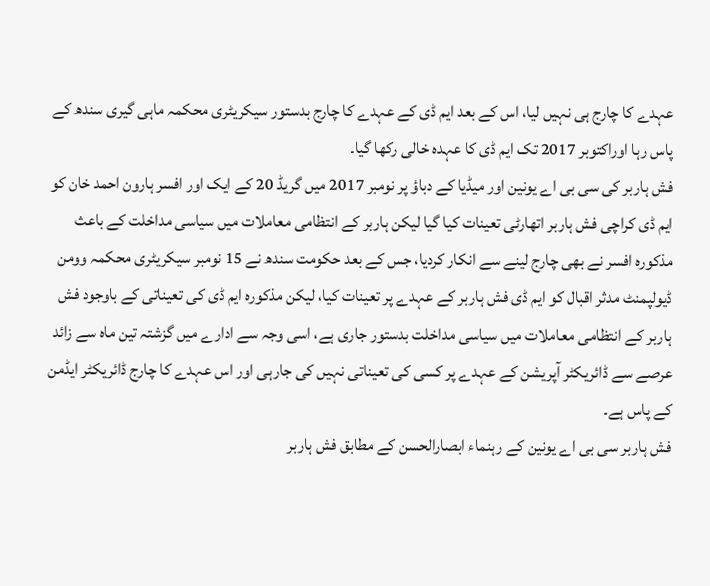عہدے کا چارج ہی نہیں لیا، اس کے بعد ایم ڈی کے عہدے کا چارج بدستور سیکریٹری محکمہ ماہی گیری سندھ کے پاس رہا اوراکتوبر 2017 تک ایم ڈی کا عہدہ خالی رکھا گیا۔
فش ہاربر کی سی بی اے یونین اور میڈیا کے دباؤ پر نومبر 2017 میں گریڈ 20 کے ایک اور افسر ہارون احمد خان کو ایم ڈی کراچی فش ہاربر اتھارٹی تعینات کیا گیا لیکن ہاربر کے انتظامی معاملات میں سیاسی مداخلت کے باعث مذکورہ افسر نے بھی چارج لینے سے انکار کردیا، جس کے بعد حکومت سندھ نے 15 نومبر سیکریٹری محکمہ وومن ڈیولپمنٹ مدثر اقبال کو ایم ڈی فش ہاربر کے عہدے پر تعینات کیا، لیکن مذکورہ ایم ڈی کی تعیناتی کے باوجود فش ہاربر کے انتظامی معاملات میں سیاسی مداخلت بدستور جاری ہے، اسی وجہ سے ادارے میں گزشتہ تین ماہ سے زائد عرصے سے ڈائریکٹر آپریشن کے عہدے پر کسی کی تعیناتی نہیں کی جارہی اور اس عہدے کا چارج ڈائریکٹر ایڈمن کے پاس ہے۔
فش ہاربر سی بی اے یونین کے رہنماء ابصارالحسن کے مطابق فش ہاربر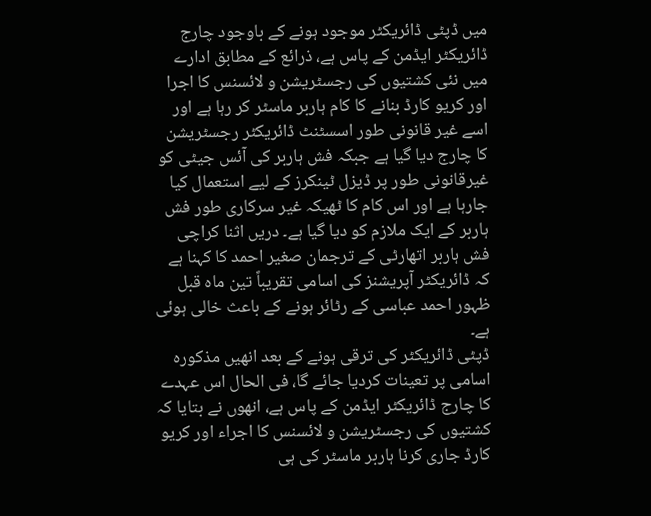میں ڈپٹی ڈائریکٹر موجود ہونے کے باوجود چارج ڈائریکٹر ایڈمن کے پاس ہے، ذرائع کے مطابق ادارے میں نئی کشتیوں کی رجسٹریشن و لائسنس کا اجرا اور کریو کارڈ بنانے کا کام ہاربر ماسٹر کر رہا ہے اور اسے غیر قانونی طور اسسٹنٹ ڈائریکٹر رجسٹریشن کا چارج دیا گیا ہے جبکہ فش ہاربر کی آئس جیٹی کو غیرقانونی طور پر ڈیزل ٹینکرز کے لیے استعمال کیا جارہا ہے اور اس کام کا ٹھیکہ غیر سرکاری طور فش ہاربر کے ایک ملازم کو دیا گیا ہے۔ دریں اثنا کراچی فش ہاربر اتھارٹی کے ترجمان صغیر احمد کا کہنا ہے کہ ڈائریکٹر آپریشنز کی اسامی تقریباً تین ماہ قبل ظہور احمد عباسی کے رٹائر ہونے کے باعث خالی ہوئی ہے۔
ڈپٹی ڈائریکٹر کی ترقی ہونے کے بعد انھیں مذکورہ اسامی پر تعینات کردیا جائے گا، فی الحال اس عہدے کا چارج ڈائریکٹر ایڈمن کے پاس ہے، انھوں نے بتایا کہ کشتیوں کی رجسٹریشن و لائسنس کا اجراء اور کریو کارڈ جاری کرنا ہاربر ماسٹر کی ہی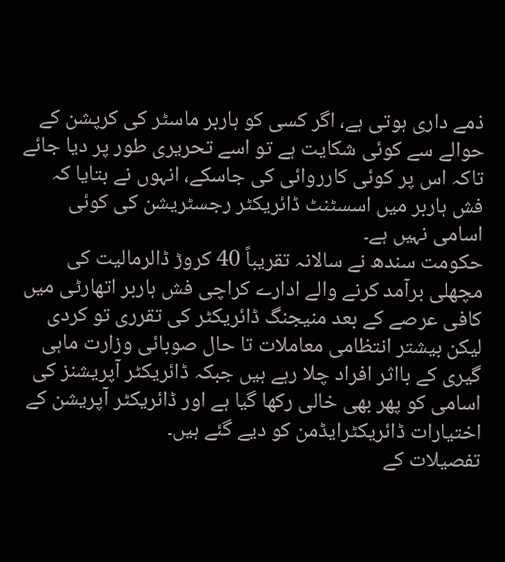ذمے داری ہوتی ہے، اگر کسی کو ہاربر ماسٹر کی کرپشن کے حوالے سے کوئی شکایت ہے تو اسے تحریری طور پر دیا جائے تاکہ اس پر کوئی کارروائی کی جاسکے، انہوں نے بتایا کہ فش ہاربر میں اسسٹنٹ ڈائریکٹر رجسٹریشن کی کوئی اسامی نہیں ہے۔
حکومت سندھ نے سالانہ تقریباً 40 کروڑ ڈالرمالیت کی مچھلی برآمد کرنے والے ادارے کراچی فش ہاربر اتھارٹی میں کافی عرصے کے بعد منیجنگ ڈائریکٹر کی تقرری تو کردی لیکن بیشتر انتظامی معاملات تا حال صوبائی وزارت ماہی گیری کے بااثر افراد چلا رہے ہیں جبکہ ڈائریکٹر آپریشنز کی اسامی کو پھر بھی خالی رکھا گیا ہے اور ڈائریکٹر آپریشن کے اختیارات ڈائریکٹرایڈمن کو دیے گئے ہیں۔
تفصیلات کے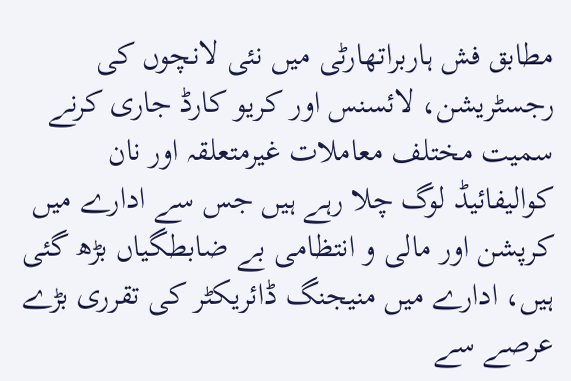مطابق فش ہاربراتھارٹی میں نئی لانچوں کی رجسٹریشن، لائسنس اور کریو کارڈ جاری کرنے سمیت مختلف معاملات غیرمتعلقہ اور نان کوالیفائیڈ لوگ چلا رہے ہیں جس سے ادارے میں کرپشن اور مالی و انتظامی بے ضابطگیاں بڑھ گئی ہیں، ادارے میں منیجنگ ڈائریکٹر کی تقرری بڑے عرصے سے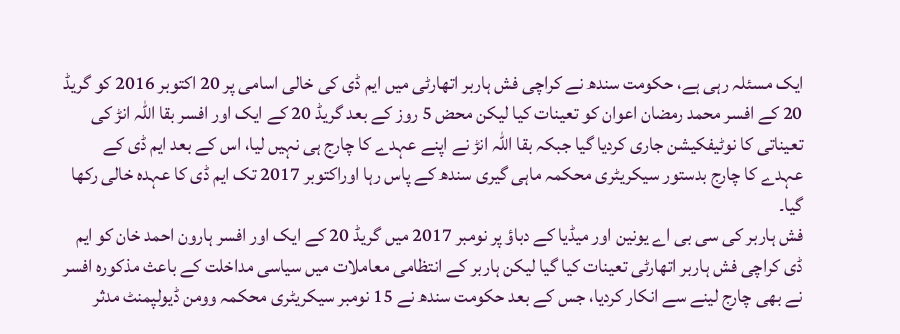ایک مسئلہ رہی ہے، حکومت سندھ نے کراچی فش ہاربر اتھارٹی میں ایم ڈی کی خالی اسامی پر 20 اکتوبر 2016 کو گریڈ 20 کے افسر محمد رمضان اعوان کو تعینات کیا لیکن محض 5 روز کے بعد گریڈ 20 کے ایک اور افسر بقا اللہ انڑ کی تعیناتی کا نوٹیفکیشن جاری کردیا گیا جبکہ بقا اللہ انڑ نے اپنے عہدے کا چارج ہی نہیں لیا، اس کے بعد ایم ڈی کے عہدے کا چارج بدستور سیکریٹری محکمہ ماہی گیری سندھ کے پاس رہا اوراکتوبر 2017 تک ایم ڈی کا عہدہ خالی رکھا گیا۔
فش ہاربر کی سی بی اے یونین اور میڈیا کے دباؤ پر نومبر 2017 میں گریڈ 20 کے ایک اور افسر ہارون احمد خان کو ایم ڈی کراچی فش ہاربر اتھارٹی تعینات کیا گیا لیکن ہاربر کے انتظامی معاملات میں سیاسی مداخلت کے باعث مذکورہ افسر نے بھی چارج لینے سے انکار کردیا، جس کے بعد حکومت سندھ نے 15 نومبر سیکریٹری محکمہ وومن ڈیولپمنٹ مدثر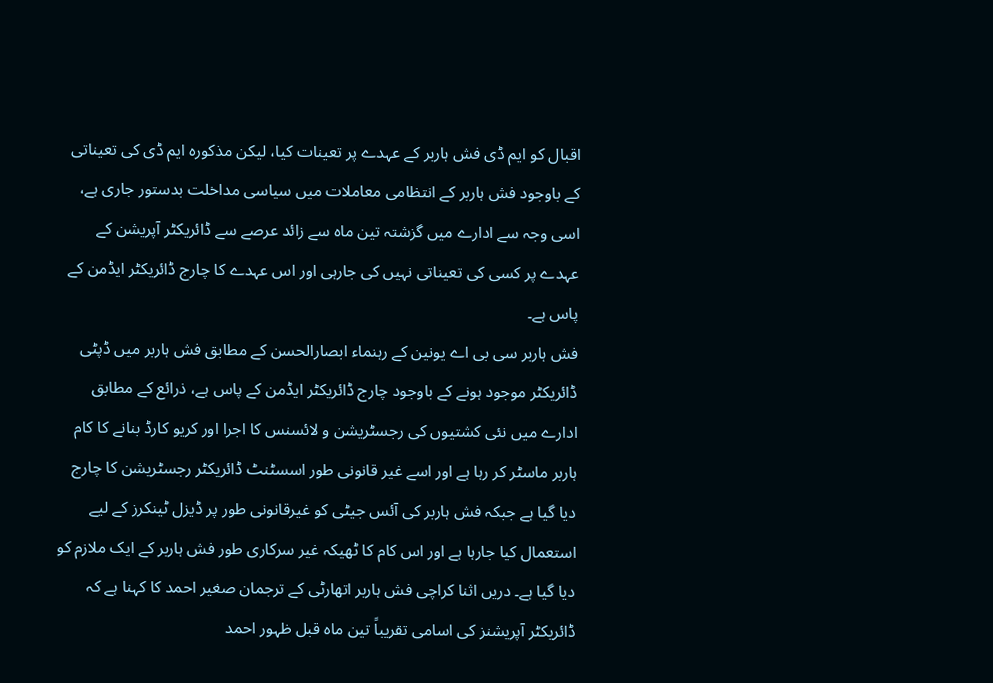اقبال کو ایم ڈی فش ہاربر کے عہدے پر تعینات کیا، لیکن مذکورہ ایم ڈی کی تعیناتی کے باوجود فش ہاربر کے انتظامی معاملات میں سیاسی مداخلت بدستور جاری ہے، اسی وجہ سے ادارے میں گزشتہ تین ماہ سے زائد عرصے سے ڈائریکٹر آپریشن کے عہدے پر کسی کی تعیناتی نہیں کی جارہی اور اس عہدے کا چارج ڈائریکٹر ایڈمن کے پاس ہے۔
فش ہاربر سی بی اے یونین کے رہنماء ابصارالحسن کے مطابق فش ہاربر میں ڈپٹی ڈائریکٹر موجود ہونے کے باوجود چارج ڈائریکٹر ایڈمن کے پاس ہے، ذرائع کے مطابق ادارے میں نئی کشتیوں کی رجسٹریشن و لائسنس کا اجرا اور کریو کارڈ بنانے کا کام ہاربر ماسٹر کر رہا ہے اور اسے غیر قانونی طور اسسٹنٹ ڈائریکٹر رجسٹریشن کا چارج دیا گیا ہے جبکہ فش ہاربر کی آئس جیٹی کو غیرقانونی طور پر ڈیزل ٹینکرز کے لیے استعمال کیا جارہا ہے اور اس کام کا ٹھیکہ غیر سرکاری طور فش ہاربر کے ایک ملازم کو دیا گیا ہے۔ دریں اثنا کراچی فش ہاربر اتھارٹی کے ترجمان صغیر احمد کا کہنا ہے کہ ڈائریکٹر آپریشنز کی اسامی تقریباً تین ماہ قبل ظہور احمد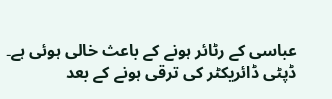عباسی کے رٹائر ہونے کے باعث خالی ہوئی ہے۔
ڈپٹی ڈائریکٹر کی ترقی ہونے کے بعد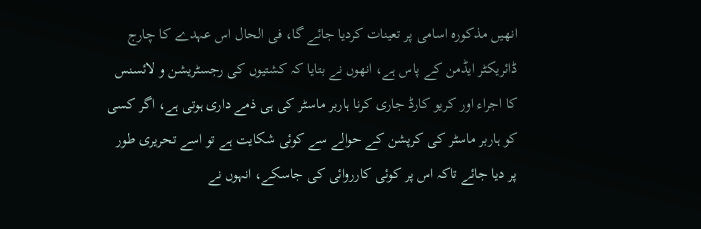انھیں مذکورہ اسامی پر تعینات کردیا جائے گا، فی الحال اس عہدے کا چارج ڈائریکٹر ایڈمن کے پاس ہے، انھوں نے بتایا کہ کشتیوں کی رجسٹریشن و لائسنس کا اجراء اور کریو کارڈ جاری کرنا ہاربر ماسٹر کی ہی ذمے داری ہوتی ہے، اگر کسی کو ہاربر ماسٹر کی کرپشن کے حوالے سے کوئی شکایت ہے تو اسے تحریری طور پر دیا جائے تاکہ اس پر کوئی کارروائی کی جاسکے، انہوں نے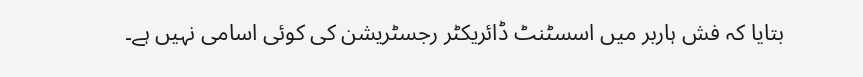بتایا کہ فش ہاربر میں اسسٹنٹ ڈائریکٹر رجسٹریشن کی کوئی اسامی نہیں ہے۔